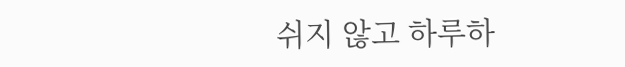쉬지 않고 하루하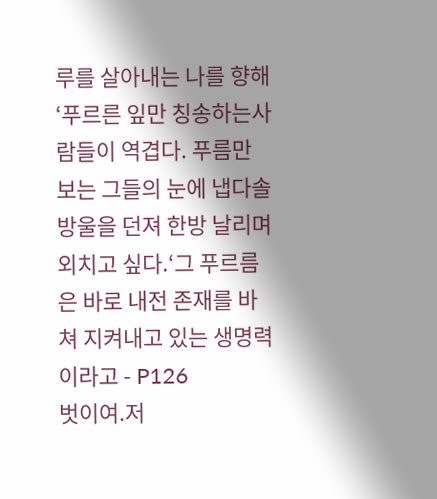루를 살아내는 나를 향해 ‘푸르른 잎만 칭송하는사람들이 역겹다. 푸름만 보는 그들의 눈에 냅다솔방울을 던져 한방 날리며 외치고 싶다.‘그 푸르름은 바로 내전 존재를 바쳐 지켜내고 있는 생명력이라고 - P126
벗이여.저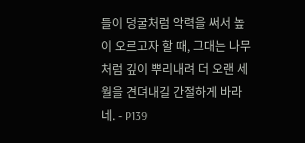들이 덩굴처럼 악력을 써서 높이 오르고자 할 때, 그대는 나무처럼 깊이 뿌리내려 더 오랜 세월을 견뎌내길 간절하게 바라네. - P139